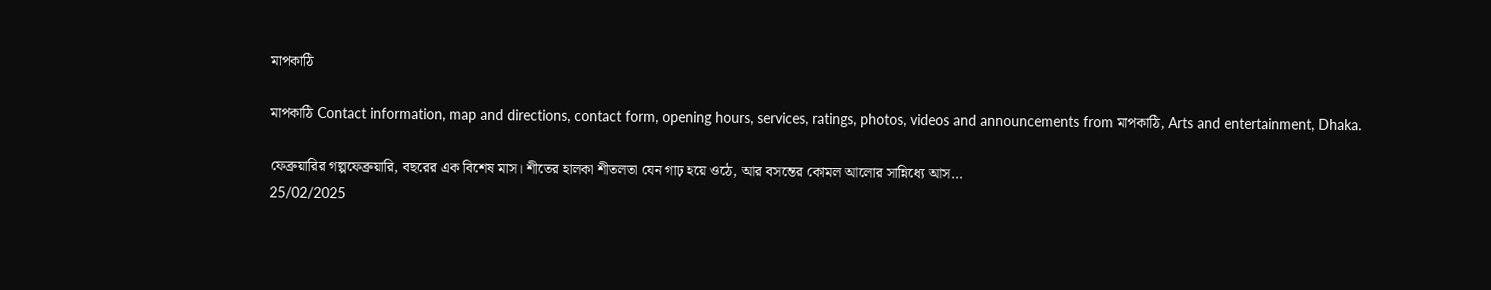মাপকাঠি

মাপকাঠি Contact information, map and directions, contact form, opening hours, services, ratings, photos, videos and announcements from মাপকাঠি, Arts and entertainment, Dhaka.

ফেব্রুয়ারির গল্পফেব্রুয়ারি, বছরের এক বিশেষ মাস। শীতের হালকা শীতলতা যেন গাঢ় হয়ে ওঠে, আর বসন্তের কোমল আলোর সান্নিধ্যে আস...
25/02/2025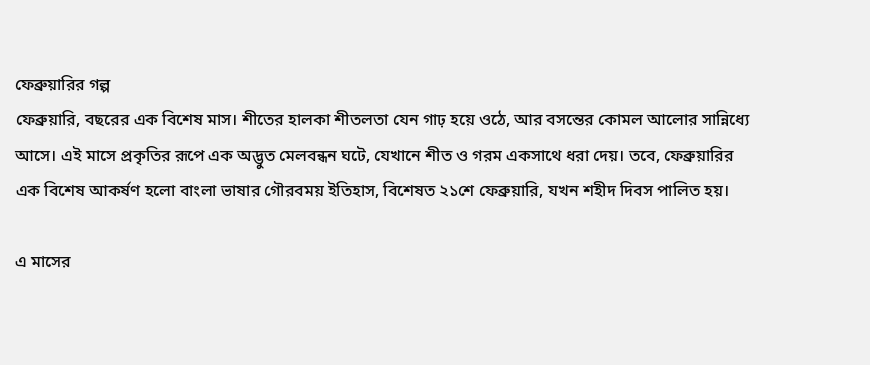ফেব্রুয়ারির গল্প
ফেব্রুয়ারি, বছরের এক বিশেষ মাস। শীতের হালকা শীতলতা যেন গাঢ় হয়ে ওঠে, আর বসন্তের কোমল আলোর সান্নিধ্যে আসে। এই মাসে প্রকৃতির রূপে এক অদ্ভুত মেলবন্ধন ঘটে, যেখানে শীত ও গরম একসাথে ধরা দেয়। তবে, ফেব্রুয়ারির এক বিশেষ আকর্ষণ হলো বাংলা ভাষার গৌরবময় ইতিহাস, বিশেষত ২১শে ফেব্রুয়ারি, যখন শহীদ দিবস পালিত হয়।

এ মাসের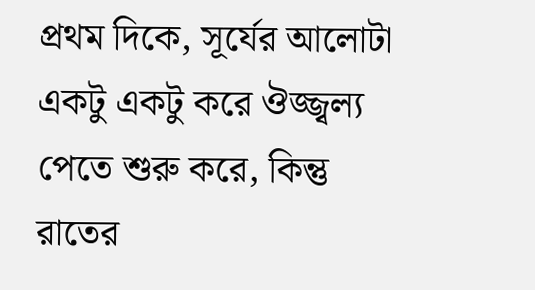প্রথম দিকে, সূর্যের আলোটা একটু একটু করে ঔজ্জ্বল্য পেতে শুরু করে, কিন্তু রাতের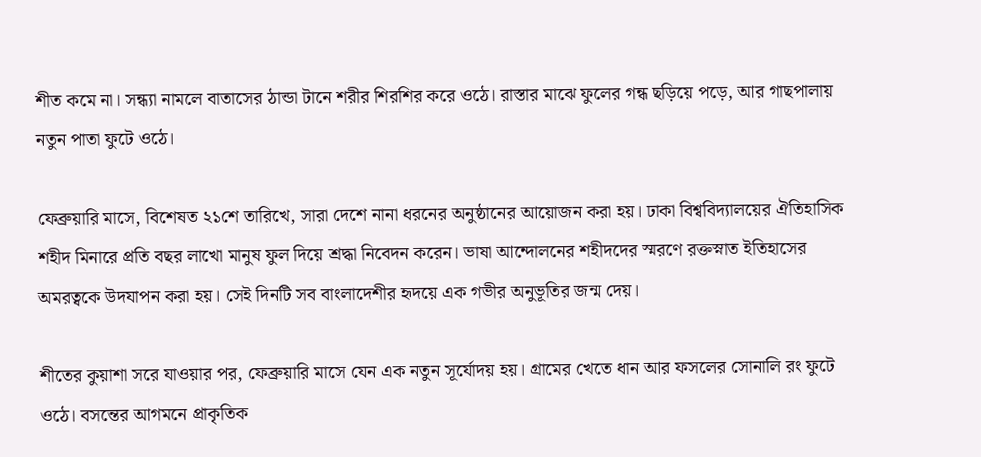শীত কমে না। সন্ধ্যা নামলে বাতাসের ঠান্ডা টানে শরীর শিরশির করে ওঠে। রাস্তার মাঝে ফুলের গন্ধ ছড়িয়ে পড়ে, আর গাছপালায় নতুন পাতা ফুটে ওঠে।

ফেব্রুয়ারি মাসে, বিশেষত ২১শে তারিখে, সারা দেশে নানা ধরনের অনুষ্ঠানের আয়োজন করা হয়। ঢাকা বিশ্ববিদ্যালয়ের ঐতিহাসিক শহীদ মিনারে প্রতি বছর লাখো মানুষ ফুল দিয়ে শ্রদ্ধা নিবেদন করেন। ভাষা আন্দোলনের শহীদদের স্মরণে রক্তস্নাত ইতিহাসের অমরত্বকে উদযাপন করা হয়। সেই দিনটি সব বাংলাদেশীর হৃদয়ে এক গভীর অনুভূতির জন্ম দেয়।

শীতের কুয়াশা সরে যাওয়ার পর, ফেব্রুয়ারি মাসে যেন এক নতুন সূর্যোদয় হয়। গ্রামের খেতে ধান আর ফসলের সোনালি রং ফুটে ওঠে। বসন্তের আগমনে প্রাকৃতিক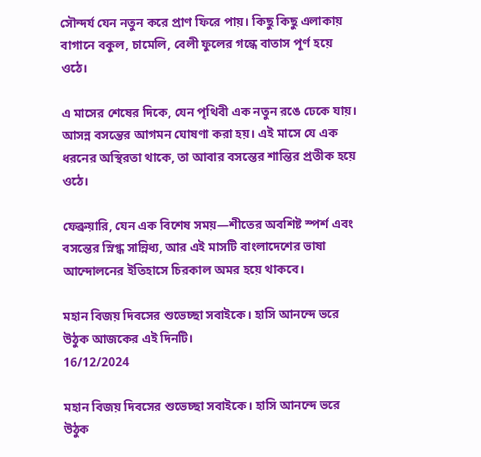সৌন্দর্য যেন নতুন করে প্রাণ ফিরে পায়। কিছু কিছু এলাকায় বাগানে বকুল, চামেলি, বেলী ফুলের গন্ধে বাতাস পূর্ণ হয়ে ওঠে।

এ মাসের শেষের দিকে, যেন পৃথিবী এক নতুন রঙে ঢেকে যায়। আসন্ন বসন্তের আগমন ঘোষণা করা হয়। এই মাসে যে এক ধরনের অস্থিরতা থাকে, তা আবার বসন্তের শান্তির প্রতীক হয়ে ওঠে।

ফেব্রুয়ারি, যেন এক বিশেষ সময়—শীতের অবশিষ্ট স্পর্শ এবং বসন্তের স্নিগ্ধ সান্নিধ্য, আর এই মাসটি বাংলাদেশের ভাষা আন্দোলনের ইতিহাসে চিরকাল অমর হয়ে থাকবে।

মহান বিজয় দিবসের শুভেচ্ছা সবাইকে। হাসি আনন্দে ভরে উঠুক আজকের এই দিনটি।
16/12/2024

মহান বিজয় দিবসের শুভেচ্ছা সবাইকে। হাসি আনন্দে ভরে উঠুক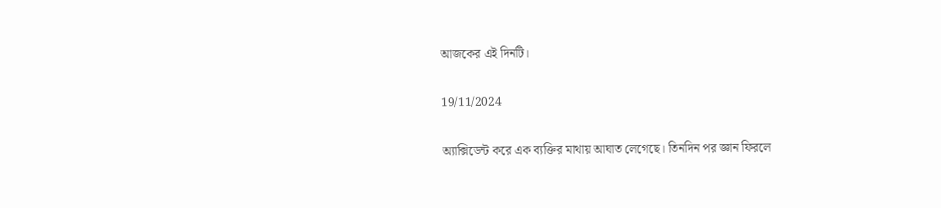আজকের এই দিনটি।

19/11/2024

অ্যাক্সিডেন্ট করে এক ব্যক্তির মাথায় আঘাত লেগেছে। তিনদিন পর জ্ঞান ফিরলে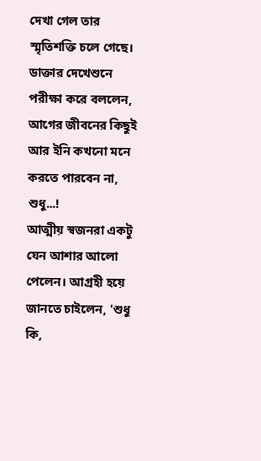দেখা গেল তার স্মৃতিশক্তি চলে গেছে। ডাক্তার দেখেশুনে পরীক্ষা করে বললেন, আগের জীবনের কিছুই আর ইনি কখনো মনে করতে পারবেন না, শুধু...!
আত্মীয় স্বজনরা একটু যেন আশার আলো পেলেন। আগ্রহী হয়ে জানতে চাইলেন, 'শুধু কি,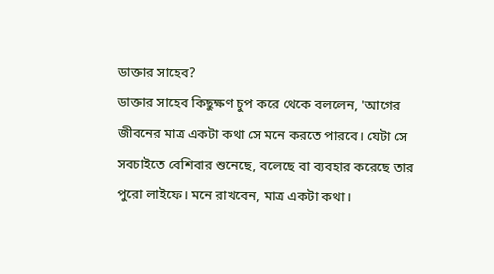ডাক্তার সাহেব?
ডাক্তার সাহেব কিছুক্ষণ চুপ করে থেকে বললেন, 'আগের জীবনের মাত্র একটা কথা সে মনে করতে পারবে। যেটা সে সবচাইতে বেশিবার শুনেছে, বলেছে বা ব্যবহার করেছে তার পুরো লাইফে। মনে রাখবেন, মাত্র একটা কথা।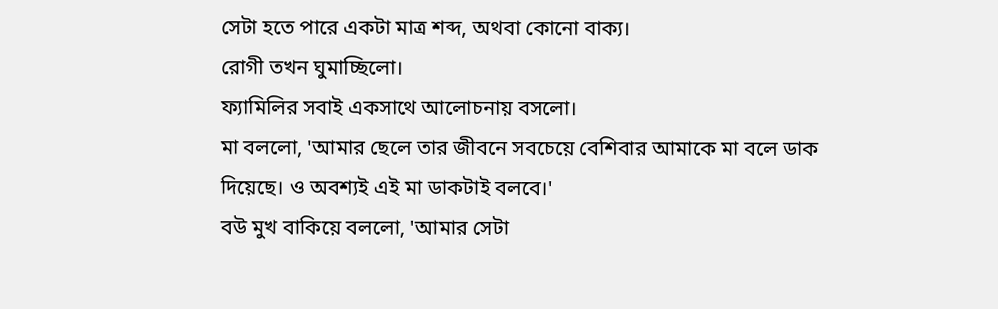সেটা হতে পারে একটা মাত্র শব্দ, অথবা কোনো বাক্য।
রোগী তখন ঘুমাচ্ছিলো।
ফ্যামিলির সবাই একসাথে আলোচনায় বসলো।
মা বললো, 'আমার ছেলে তার জীবনে সবচেয়ে বেশিবার আমাকে মা বলে ডাক দিয়েছে। ও অবশ্যই এই মা ডাকটাই বলবে।'
বউ মুখ বাকিয়ে বললো, 'আমার সেটা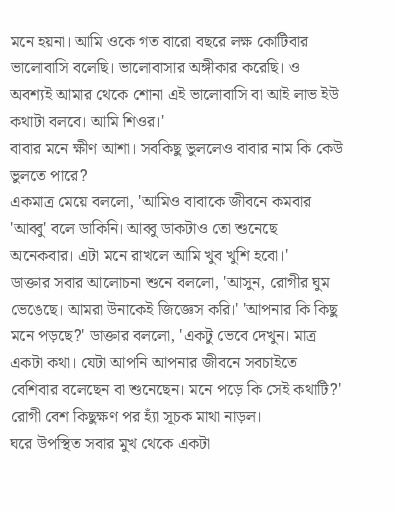মনে হয়না। আমি ওকে গত বারো বছরে লক্ষ কোটিবার ভালোবাসি বলেছি। ভালোবাসার অঙ্গীকার করেছি। ও অবশ্যই আমার থেকে শোনা এই ভালোবাসি বা আই লাভ ইউ কথাটা বলবে। আমি শিওর।'
বাবার মনে ক্ষীণ আশা। সবকিছু ভুললেও বাবার নাম কি কেউ ভুলতে পারে?
একমাত্র মেয়ে বললো, 'আমিও বাবাকে জীবনে কমবার 'আব্বু' বলে ডাকিনি। আব্বু ডাকটাও তো শুনেছে অনেকবার। এটা মনে রাখলে আমি খুব খুশি হবো।'
ডাক্তার সবার আলোচনা শুনে বললো, 'আসুন, রোগীর ঘুম ভেঙেছে। আমরা উনাকেই জিজ্ঞেস করি।' 'আপনার কি কিছু মনে পড়ছে?' ডাক্তার বললো, 'একটু ভেবে দেখুন। মাত্র একটা কথা। যেটা আপনি আপনার জীবনে সবচাইতে বেশিবার বলেছেন বা শুনেছেন। মনে পড়ে কি সেই কথাটি?'
রোগী বেশ কিছুক্ষণ পর হ্যাঁ সূচক মাথা নাড়ল।
ঘরে উপস্থিত সবার মুখ থেকে একটা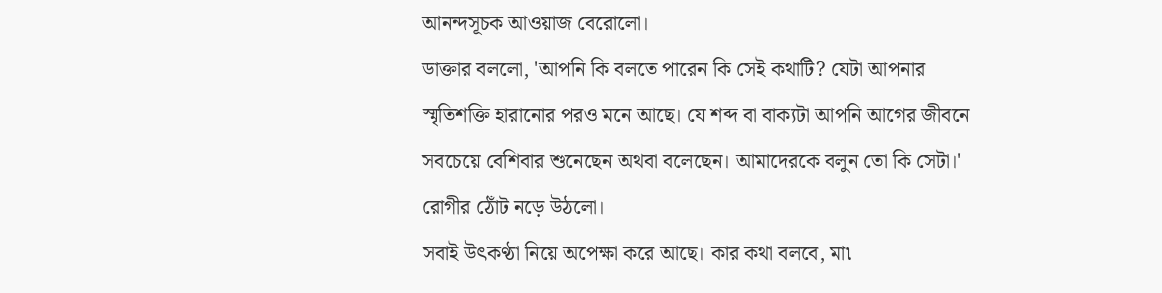আনন্দসূচক আওয়াজ বেরোলো।
ডাক্তার বললো, 'আপনি কি বলতে পারেন কি সেই কথাটি? যেটা আপনার স্মৃতিশক্তি হারানোর পরও মনে আছে। যে শব্দ বা বাক্যটা আপনি আগের জীবনে সবচেয়ে বেশিবার শুনেছেন অথবা বলেছেন। আমাদেরকে বলুন তো কি সেটা।'
রোগীর ঠোঁট নড়ে উঠলো।
সবাই উৎকণ্ঠা নিয়ে অপেক্ষা করে আছে। কার কথা বলবে, মা৷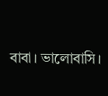বাবা। ভালোবাসি।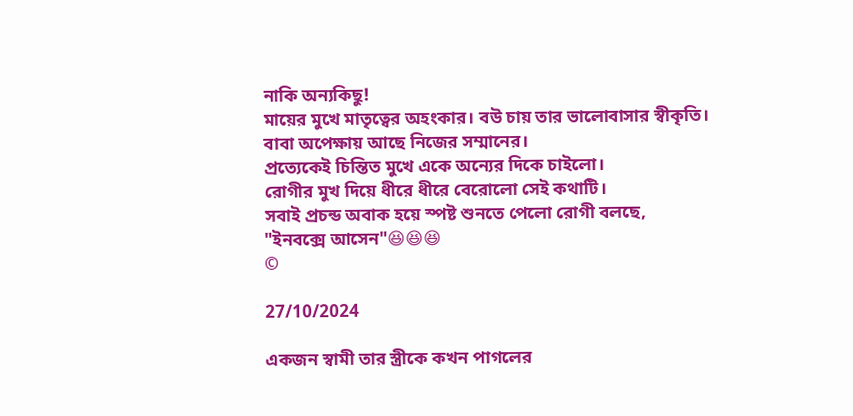নাকি অন্যকিছু!
মায়ের মুখে মাতৃত্বের অহংকার। বউ চায় তার ভালোবাসার স্বীকৃতি। বাবা অপেক্ষায় আছে নিজের সম্মানের।
প্রত্যেকেই চিন্তিত মুখে একে অন্যের দিকে চাইলো।
রোগীর মুখ দিয়ে ধীরে ধীরে বেরোলো সেই কথাটি।
সবাই প্রচন্ড অবাক হয়ে স্পষ্ট শুনতে পেলো রোগী বলছে,
"ইনবক্সে আসেন"😆😆😆
©

27/10/2024

একজন স্বামী তার স্ত্রীকে কখন পাগলের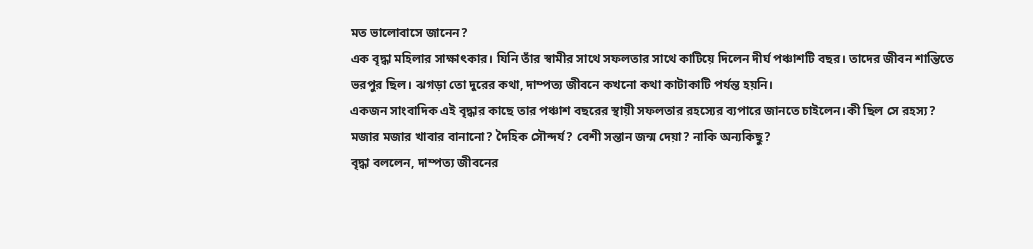মত ভালোবাসে জানেন?
এক বৃদ্ধা মহিলার সাক্ষাৎকার। যিনি তাঁর স্বামীর সাথে সফলতার সাথে কাটিয়ে দিলেন দীর্ঘ পঞ্চাশটি বছর। তাদের জীবন শান্তিতে ভরপুর ছিল। ঝগড়া তো দুরের কথা, দাম্পত্য জীবনে কখনো কথা কাটাকাটি পর্যন্ত হয়নি।
একজন সাংবাদিক এই বৃদ্ধার কাছে তার পঞ্চাশ বছরের স্থায়ী সফলতার রহস্যের ব্যপারে জানতে চাইলেন।কী ছিল সে রহস্য? মজার মজার খাবার বানানো? দৈহিক সৌন্দর্য? বেশী সন্তান জন্ম দেয়া? নাকি অন্যকিছু?
বৃদ্ধা বললেন, দাম্পত্য জীবনের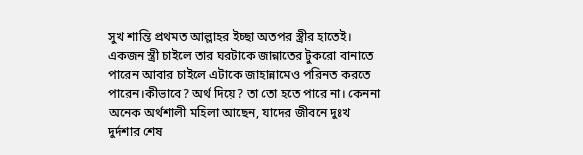সুখ শান্তি প্রথমত আল্লাহর ইচ্ছা অতপর স্ত্রীর হাতেই। একজন স্ত্রী চাইলে তার ঘরটাকে জান্নাতের টুকরো বানাতে পারেন আবার চাইলে এটাকে জাহান্নামেও পরিনত করতে পারেন।কীভাবে? অর্থ দিয়ে? তা তো হতে পারে না। কেননা অনেক অর্থশালী মহিলা আছেন, যাদের জীবনে দুঃখ দুর্দশার শেষ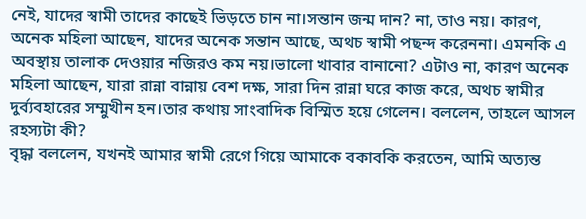নেই, যাদের স্বামী তাদের কাছেই ভিড়তে চান না।সন্তান জন্ম দান? না, তাও নয়। কারণ, অনেক মহিলা আছেন, যাদের অনেক সন্তান আছে, অথচ স্বামী পছন্দ করেননা। এমনকি এ অবস্থায় তালাক দেওয়ার নজিরও কম নয়।ভালো খাবার বানানো? এটাও না, কারণ অনেক মহিলা আছেন, যারা রান্না বান্নায় বেশ দক্ষ, সারা দিন রান্না ঘরে কাজ করে, অথচ স্বামীর দুর্ব্যবহারের সম্মুখীন হন।তার কথায় সাংবাদিক বিস্মিত হয়ে গেলেন। বললেন, তাহলে আসল রহস্যটা কী?
বৃদ্ধা বললেন, যখনই আমার স্বামী রেগে গিয়ে আমাকে বকাবকি করতেন, আমি অত্যন্ত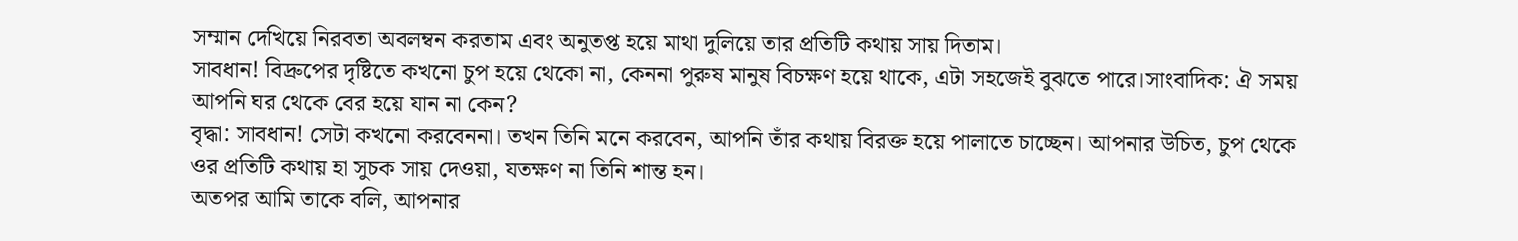সম্মান দেখিয়ে নিরবতা অবলম্বন করতাম এবং অনুতপ্ত হয়ে মাথা দুলিয়ে তার প্রতিটি কথায় সায় দিতাম।
সাবধান! বিদ্রুপের দৃষ্টিতে কখনো চুপ হয়ে থেকো না, কেননা পুরুষ মানুষ বিচক্ষণ হয়ে থাকে, এটা সহজেই বুঝতে পারে।সাংবাদিক: ঐ সময় আপনি ঘর থেকে বের হয়ে যান না কেন?
বৃদ্ধা: সাবধান! সেটা কখনো করবেননা। তখন তিনি মনে করবেন, আপনি তাঁর কথায় বিরক্ত হয়ে পালাতে চাচ্ছেন। আপনার উচিত, চুপ থেকে ওর প্রতিটি কথায় হা সুচক সায় দেওয়া, যতক্ষণ না তিনি শান্ত হন।
অতপর আমি তাকে বলি, আপনার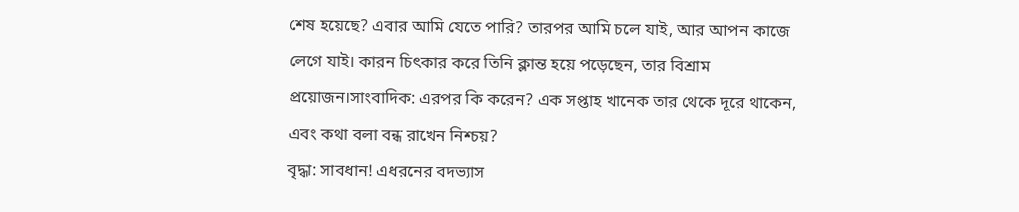শেষ হয়েছে? এবার আমি যেতে পারি? তারপর আমি চলে যাই, আর আপন কাজে লেগে যাই। কারন চিৎকার করে তিনি ক্লান্ত হয়ে পড়েছেন, তার বিশ্রাম প্রয়োজন।সাংবাদিক: এরপর কি করেন? এক সপ্তাহ খানেক তার থেকে দূরে থাকেন, এবং কথা বলা বন্ধ রাখেন নিশ্চয়?
বৃদ্ধা: সাবধান! এধরনের বদভ্যাস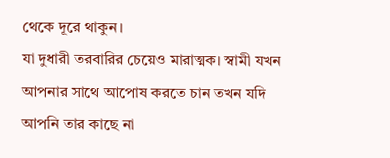থেকে দূরে থাকুন।
যা দুধারী তরবারির চেয়েও মারাত্মক। স্বামী যখন আপনার সাথে আপোষ করতে চান তখন যদি আপনি তার কাছে না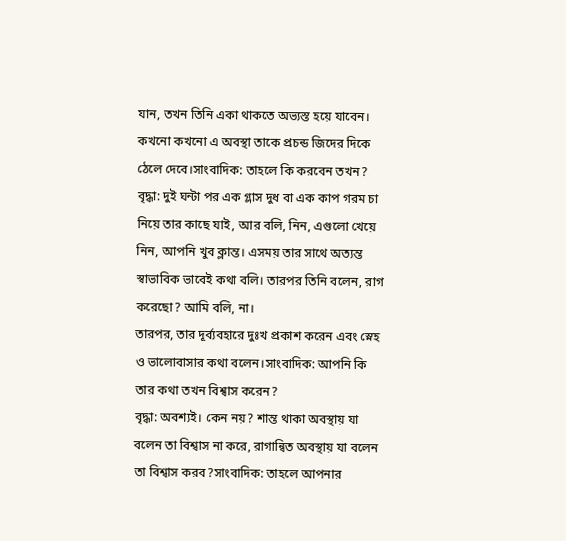যান, তখন তিনি একা থাকতে অভ্যস্ত হয়ে যাবেন। কখনো কখনো এ অবস্থা তাকে প্রচন্ড জিদের দিকে ঠেলে দেবে।সাংবাদিক: তাহলে কি করবেন তখন?
বৃদ্ধা: দুই ঘন্টা পর এক গ্লাস দুধ বা এক কাপ গরম চা নিয়ে তার কাছে যাই, আর বলি, নিন, এগুলো খেয়ে নিন, আপনি খুব ক্লান্ত। এসময় তার সাথে অত্যন্ত স্বাভাবিক ভাবেই কথা বলি। তারপর তিনি বলেন, রাগ করেছো? আমি বলি, না।
তারপর, তার দূর্ব্যবহারে দুঃখ প্রকাশ করেন এবং স্নেহ ও ভালোবাসার কথা বলেন।সাংবাদিক: আপনি কি তার কথা তখন বিশ্বাস করেন?
বৃদ্ধা: অবশ্যই। কেন নয়? শান্ত থাকা অবস্থায় যা বলেন তা বিশ্বাস না করে, রাগান্বিত অবস্থায় যা বলেন তা বিশ্বাস করব?সাংবাদিক: তাহলে আপনার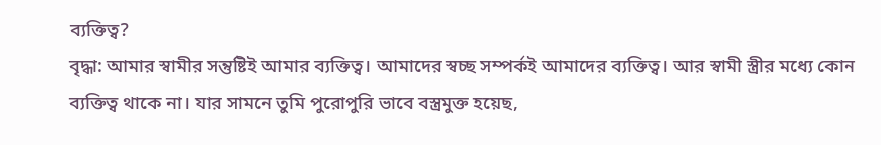ব্যক্তিত্ব?
বৃদ্ধা: আমার স্বামীর সন্তুষ্টিই আমার ব্যক্তিত্ব। আমাদের স্বচ্ছ সম্পর্কই আমাদের ব্যক্তিত্ব। আর স্বামী স্ত্রীর মধ্যে কোন ব্যক্তিত্ব থাকে না। যার সামনে তুমি পুরোপুরি ভাবে বস্ত্রমুক্ত হয়েছ,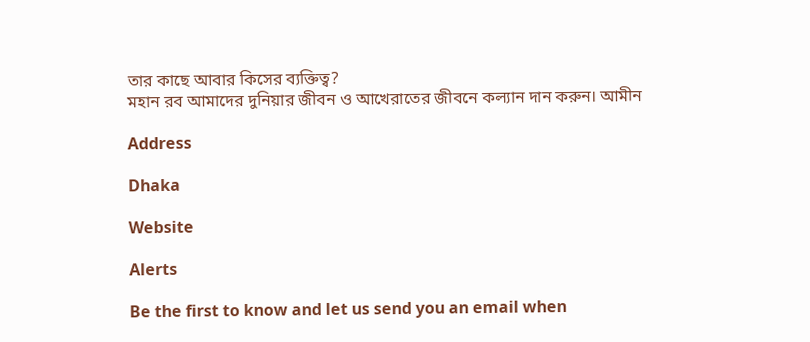তার কাছে আবার কিসের ব্যক্তিত্ব?
মহান রব আমাদের দুনিয়ার জীবন ও আখেরাতের জীবনে কল্যান দান করুন। আমীন

Address

Dhaka

Website

Alerts

Be the first to know and let us send you an email when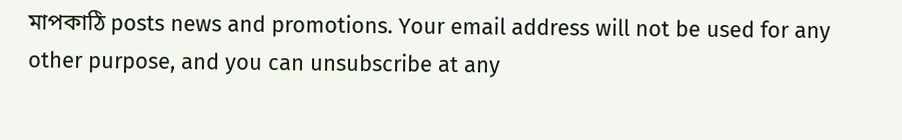মাপকাঠি posts news and promotions. Your email address will not be used for any other purpose, and you can unsubscribe at any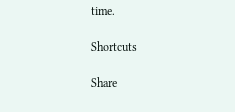time.

Shortcuts

Share